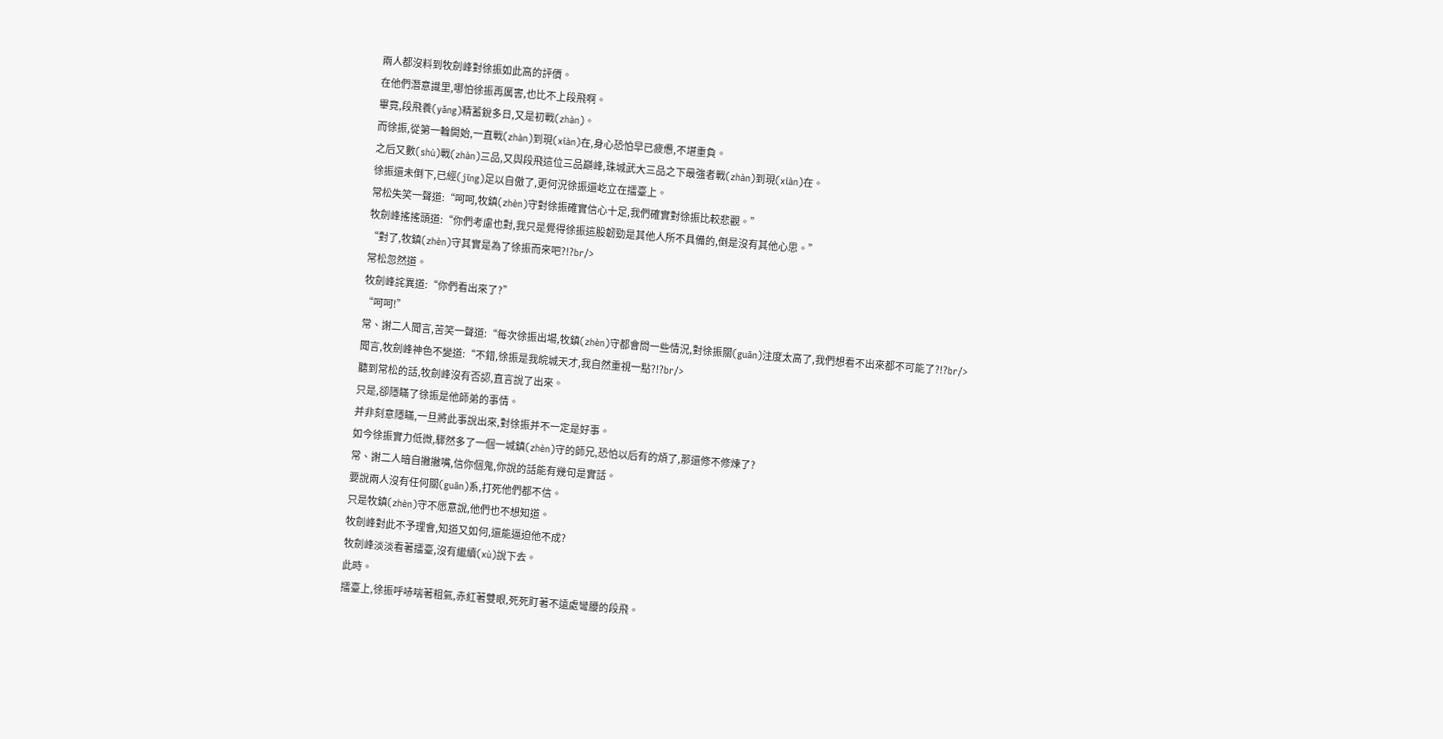兩人都沒料到牧劍峰對徐振如此高的評價。
在他們潛意識里,哪怕徐振再厲害,也比不上段飛啊。
畢竟,段飛養(yǎng)精蓄銳多日,又是初戰(zhàn)。
而徐振,從第一輪開始,一直戰(zhàn)到現(xiàn)在,身心恐怕早已疲憊,不堪重負。
之后又數(shù)戰(zhàn)三品,又與段飛這位三品巔峰,珠城武大三品之下最強者戰(zhàn)到現(xiàn)在。
徐振還未倒下,已經(jīng)足以自傲了,更何況徐振還屹立在擂臺上。
常松失笑一聲道:“呵呵,牧鎮(zhèn)守對徐振確實信心十足,我們確實對徐振比較悲觀。”
牧劍峰搖搖頭道:“你們考慮也對,我只是覺得徐振這股韌勁是其他人所不具備的,倒是沒有其他心思。”
“對了,牧鎮(zhèn)守其實是為了徐振而來吧?!?br/>
常松忽然道。
牧劍峰詫異道:“你們看出來了?”
“呵呵!”
常、謝二人聞言,苦笑一聲道:“每次徐振出場,牧鎮(zhèn)守都會問一些情況,對徐振關(guān)注度太高了,我們想看不出來都不可能了?!?br/>
聞言,牧劍峰神色不變道:“不錯,徐振是我皖城天才,我自然重視一點?!?br/>
聽到常松的話,牧劍峰沒有否認,直言說了出來。
只是,卻隱瞞了徐振是他師弟的事情。
并非刻意隱瞞,一旦將此事說出來,對徐振并不一定是好事。
如今徐振實力低微,驟然多了一個一城鎮(zhèn)守的師兄,恐怕以后有的煩了,那還修不修煉了?
常、謝二人暗自撇撇嘴,信你個鬼,你說的話能有幾句是實話。
要說兩人沒有任何關(guān)系,打死他們都不信。
只是牧鎮(zhèn)守不愿意說,他們也不想知道。
牧劍峰對此不予理會,知道又如何,還能逼迫他不成?
牧劍峰淡淡看著擂臺,沒有繼續(xù)說下去。
此時。
擂臺上,徐振呼哧喘著粗氣,赤紅著雙眼,死死盯著不遠處彎腰的段飛。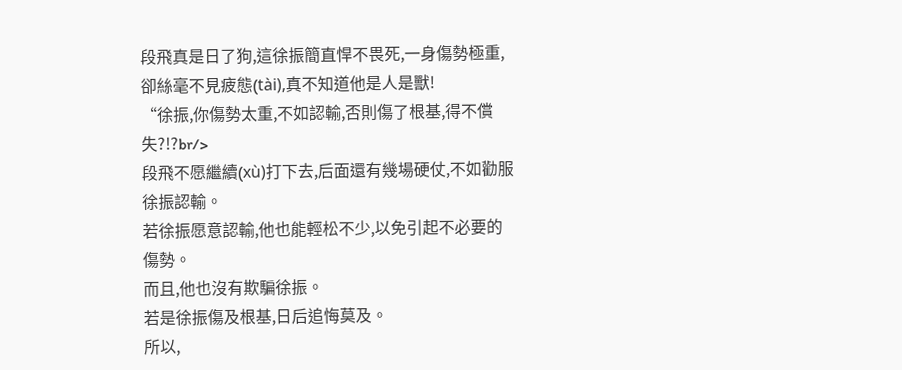段飛真是日了狗,這徐振簡直悍不畏死,一身傷勢極重,卻絲毫不見疲態(tài),真不知道他是人是獸!
“徐振,你傷勢太重,不如認輸,否則傷了根基,得不償失?!?br/>
段飛不愿繼續(xù)打下去,后面還有幾場硬仗,不如勸服徐振認輸。
若徐振愿意認輸,他也能輕松不少,以免引起不必要的傷勢。
而且,他也沒有欺騙徐振。
若是徐振傷及根基,日后追悔莫及。
所以,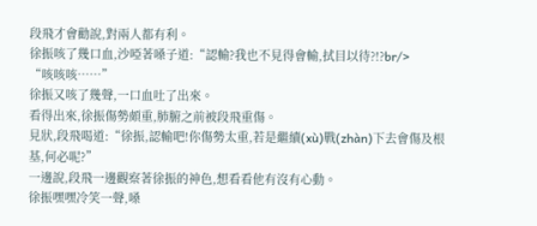段飛才會勸說,對兩人都有利。
徐振咳了幾口血,沙啞著嗓子道:“認輸?我也不見得會輸,拭目以待?!?br/>
“咳咳咳……”
徐振又咳了幾聲,一口血吐了出來。
看得出來,徐振傷勢頗重,肺腑之前被段飛重傷。
見狀,段飛喝道:“徐振,認輸吧!你傷勢太重,若是繼續(xù)戰(zhàn)下去會傷及根基,何必呢?”
一邊說,段飛一邊觀察著徐振的神色,想看看他有沒有心動。
徐振嘿嘿冷笑一聲,嗓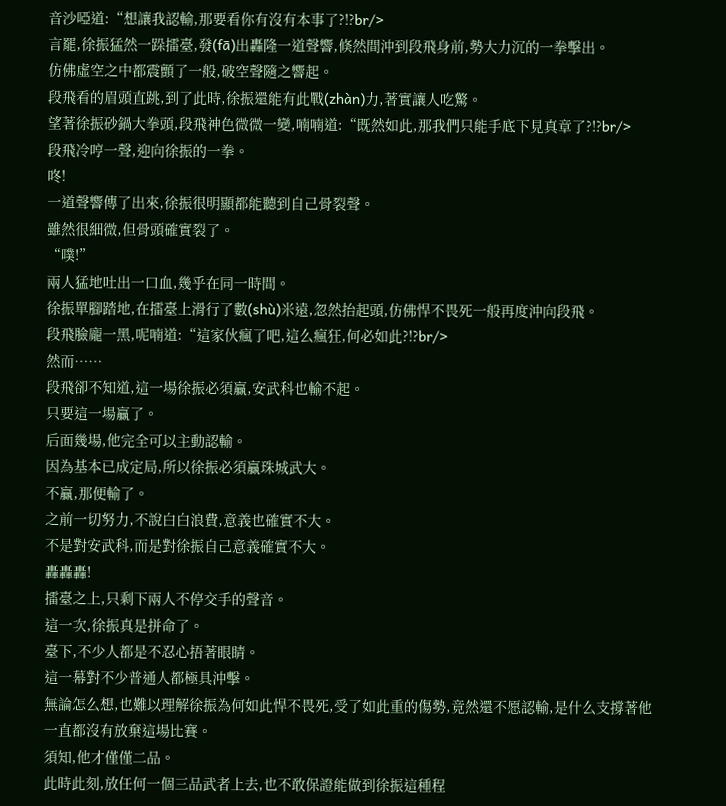音沙啞道:“想讓我認輸,那要看你有沒有本事了?!?br/>
言罷,徐振猛然一跺擂臺,發(fā)出轟隆一道聲響,倏然間沖到段飛身前,勢大力沉的一拳擊出。
仿佛虛空之中都震顫了一般,破空聲隨之響起。
段飛看的眉頭直跳,到了此時,徐振還能有此戰(zhàn)力,著實讓人吃驚。
望著徐振砂鍋大拳頭,段飛神色微微一變,喃喃道:“既然如此,那我們只能手底下見真章了?!?br/>
段飛冷哼一聲,迎向徐振的一拳。
咚!
一道聲響傳了出來,徐振很明顯都能聽到自己骨裂聲。
雖然很細微,但骨頭確實裂了。
“噗!”
兩人猛地吐出一口血,幾乎在同一時間。
徐振單腳踏地,在擂臺上滑行了數(shù)米遠,忽然抬起頭,仿佛悍不畏死一般再度沖向段飛。
段飛臉龐一黑,呢喃道:“這家伙瘋了吧,這么瘋狂,何必如此?!?br/>
然而……
段飛卻不知道,這一場徐振必須贏,安武科也輸不起。
只要這一場贏了。
后面幾場,他完全可以主動認輸。
因為基本已成定局,所以徐振必須贏珠城武大。
不贏,那便輸了。
之前一切努力,不說白白浪費,意義也確實不大。
不是對安武科,而是對徐振自己意義確實不大。
轟轟轟!
擂臺之上,只剩下兩人不停交手的聲音。
這一次,徐振真是拼命了。
臺下,不少人都是不忍心捂著眼睛。
這一幕對不少普通人都極具沖擊。
無論怎么想,也難以理解徐振為何如此悍不畏死,受了如此重的傷勢,竟然還不愿認輸,是什么支撐著他一直都沒有放棄這場比賽。
須知,他才僅僅二品。
此時此刻,放任何一個三品武者上去,也不敢保證能做到徐振這種程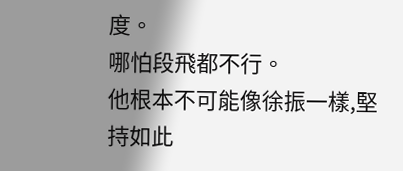度。
哪怕段飛都不行。
他根本不可能像徐振一樣,堅持如此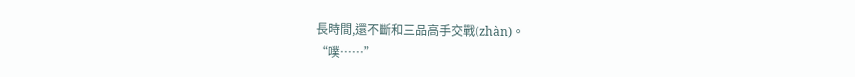長時間,還不斷和三品高手交戰(zhàn)。
“噗……”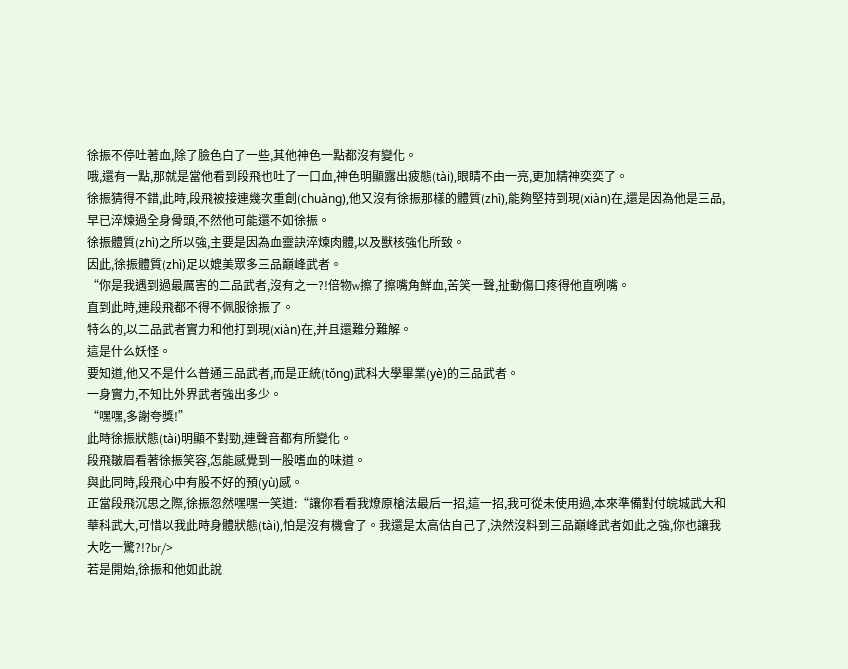徐振不停吐著血,除了臉色白了一些,其他神色一點都沒有變化。
哦,還有一點,那就是當他看到段飛也吐了一口血,神色明顯露出疲態(tài),眼睛不由一亮,更加精神奕奕了。
徐振猜得不錯,此時,段飛被接連幾次重創(chuàng),他又沒有徐振那樣的體質(zhì),能夠堅持到現(xiàn)在,還是因為他是三品,早已淬煉過全身骨頭,不然他可能還不如徐振。
徐振體質(zhì)之所以強,主要是因為血靈訣淬煉肉體,以及獸核強化所致。
因此,徐振體質(zhì)足以媲美眾多三品巔峰武者。
“你是我遇到過最厲害的二品武者,沒有之一?!倍物w擦了擦嘴角鮮血,苦笑一聲,扯動傷口疼得他直咧嘴。
直到此時,連段飛都不得不佩服徐振了。
特么的,以二品武者實力和他打到現(xiàn)在,并且還難分難解。
這是什么妖怪。
要知道,他又不是什么普通三品武者,而是正統(tǒng)武科大學畢業(yè)的三品武者。
一身實力,不知比外界武者強出多少。
“嘿嘿,多謝夸獎!”
此時徐振狀態(tài)明顯不對勁,連聲音都有所變化。
段飛皺眉看著徐振笑容,怎能感覺到一股嗜血的味道。
與此同時,段飛心中有股不好的預(yù)感。
正當段飛沉思之際,徐振忽然嘿嘿一笑道:“讓你看看我燎原槍法最后一招,這一招,我可從未使用過,本來準備對付皖城武大和華科武大,可惜以我此時身體狀態(tài),怕是沒有機會了。我還是太高估自己了,決然沒料到三品巔峰武者如此之強,你也讓我大吃一驚?!?br/>
若是開始,徐振和他如此說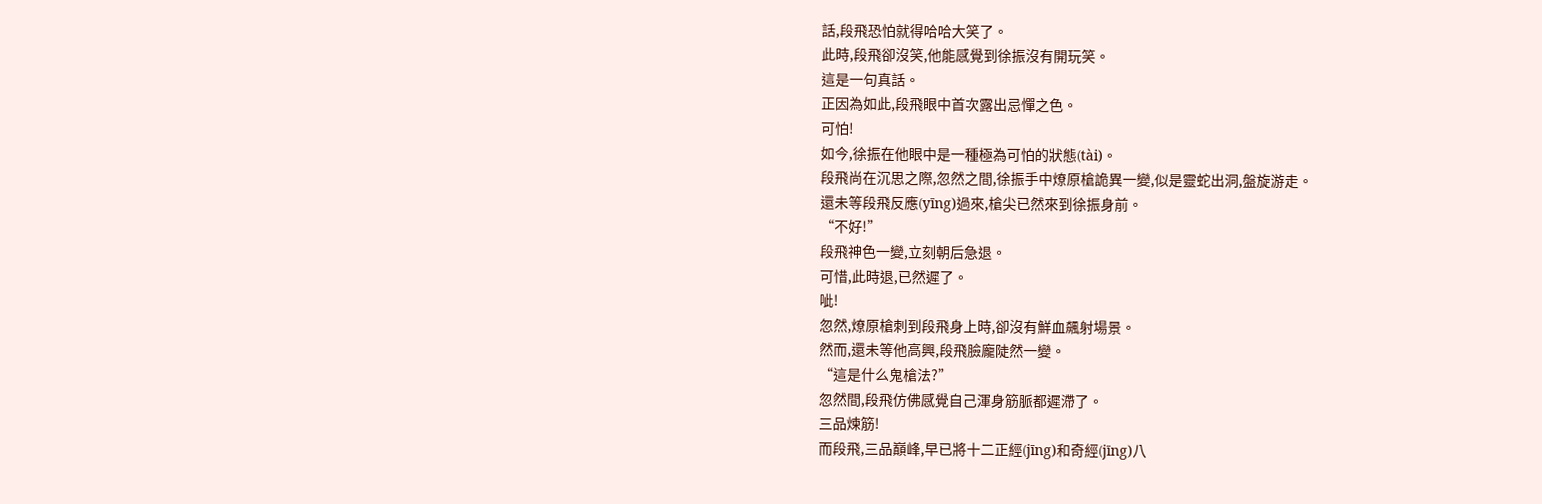話,段飛恐怕就得哈哈大笑了。
此時,段飛卻沒笑,他能感覺到徐振沒有開玩笑。
這是一句真話。
正因為如此,段飛眼中首次露出忌憚之色。
可怕!
如今,徐振在他眼中是一種極為可怕的狀態(tài)。
段飛尚在沉思之際,忽然之間,徐振手中燎原槍詭異一變,似是靈蛇出洞,盤旋游走。
還未等段飛反應(yīng)過來,槍尖已然來到徐振身前。
“不好!”
段飛神色一變,立刻朝后急退。
可惜,此時退,已然遲了。
呲!
忽然,燎原槍刺到段飛身上時,卻沒有鮮血飆射場景。
然而,還未等他高興,段飛臉龐陡然一變。
“這是什么鬼槍法?”
忽然間,段飛仿佛感覺自己渾身筋脈都遲滯了。
三品煉筋!
而段飛,三品巔峰,早已將十二正經(jīng)和奇經(jīng)八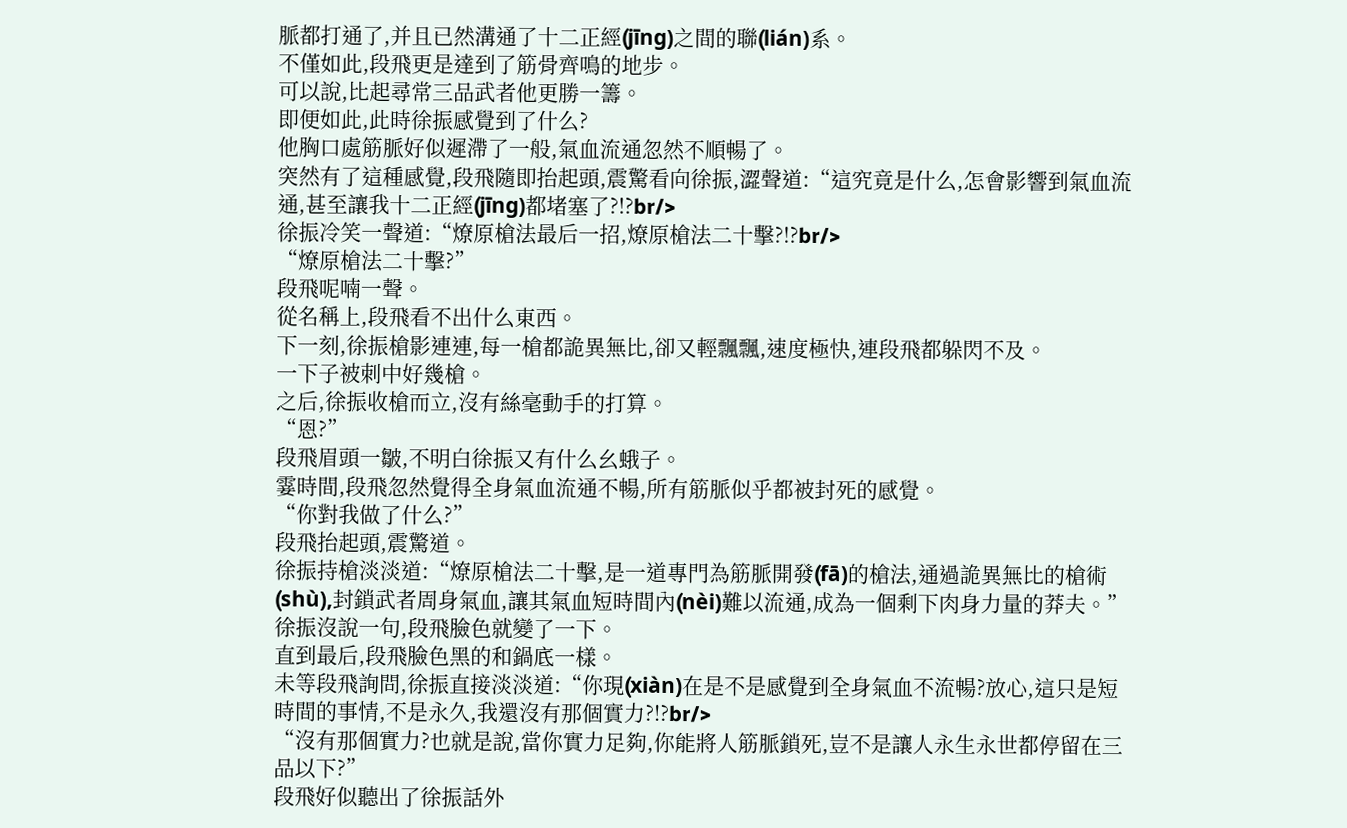脈都打通了,并且已然溝通了十二正經(jīng)之間的聯(lián)系。
不僅如此,段飛更是達到了筋骨齊鳴的地步。
可以說,比起尋常三品武者他更勝一籌。
即便如此,此時徐振感覺到了什么?
他胸口處筋脈好似遲滯了一般,氣血流通忽然不順暢了。
突然有了這種感覺,段飛隨即抬起頭,震驚看向徐振,澀聲道:“這究竟是什么,怎會影響到氣血流通,甚至讓我十二正經(jīng)都堵塞了?!?br/>
徐振冷笑一聲道:“燎原槍法最后一招,燎原槍法二十擊?!?br/>
“燎原槍法二十擊?”
段飛呢喃一聲。
從名稱上,段飛看不出什么東西。
下一刻,徐振槍影連連,每一槍都詭異無比,卻又輕飄飄,速度極快,連段飛都躲閃不及。
一下子被刺中好幾槍。
之后,徐振收槍而立,沒有絲毫動手的打算。
“恩?”
段飛眉頭一皺,不明白徐振又有什么幺蛾子。
霎時間,段飛忽然覺得全身氣血流通不暢,所有筋脈似乎都被封死的感覺。
“你對我做了什么?”
段飛抬起頭,震驚道。
徐振持槍淡淡道:“燎原槍法二十擊,是一道專門為筋脈開發(fā)的槍法,通過詭異無比的槍術(shù),封鎖武者周身氣血,讓其氣血短時間內(nèi)難以流通,成為一個剩下肉身力量的莽夫。”
徐振沒說一句,段飛臉色就變了一下。
直到最后,段飛臉色黑的和鍋底一樣。
未等段飛詢問,徐振直接淡淡道:“你現(xiàn)在是不是感覺到全身氣血不流暢?放心,這只是短時間的事情,不是永久,我還沒有那個實力?!?br/>
“沒有那個實力?也就是說,當你實力足夠,你能將人筋脈鎖死,豈不是讓人永生永世都停留在三品以下?”
段飛好似聽出了徐振話外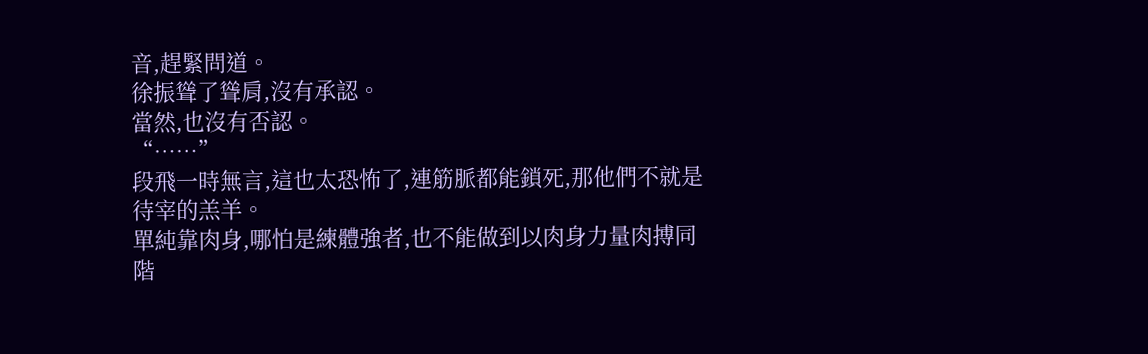音,趕緊問道。
徐振聳了聳肩,沒有承認。
當然,也沒有否認。
“……”
段飛一時無言,這也太恐怖了,連筋脈都能鎖死,那他們不就是待宰的羔羊。
單純靠肉身,哪怕是練體強者,也不能做到以肉身力量肉搏同階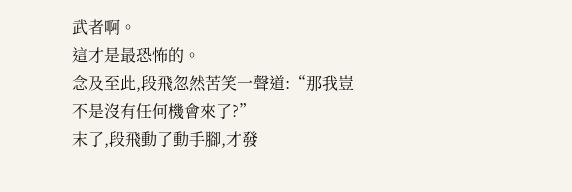武者啊。
這才是最恐怖的。
念及至此,段飛忽然苦笑一聲道:“那我豈不是沒有任何機會來了?”
末了,段飛動了動手腳,才發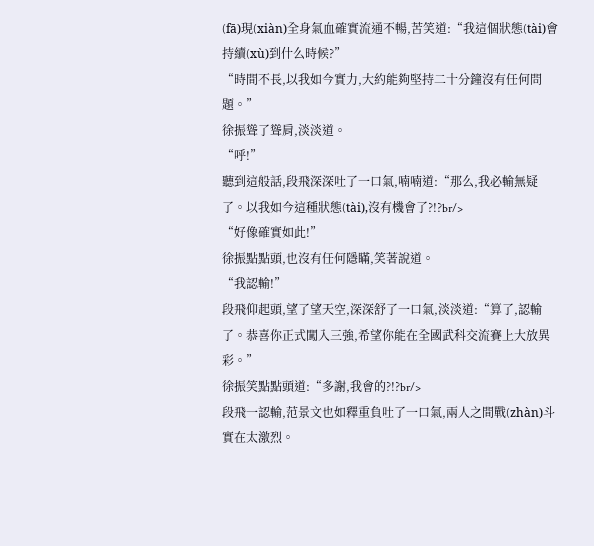(fā)現(xiàn)全身氣血確實流通不暢,苦笑道:“我這個狀態(tài)會持續(xù)到什么時候?”
“時間不長,以我如今實力,大約能夠堅持二十分鐘沒有任何問題。”
徐振聳了聳肩,淡淡道。
“呼!”
聽到這般話,段飛深深吐了一口氣,喃喃道:“那么,我必輸無疑了。以我如今這種狀態(tài),沒有機會了?!?br/>
“好像確實如此!”
徐振點點頭,也沒有任何隱瞞,笑著說道。
“我認輸!”
段飛仰起頭,望了望天空,深深舒了一口氣,淡淡道:“算了,認輸了。恭喜你正式闖入三強,希望你能在全國武科交流賽上大放異彩。”
徐振笑點點頭道:“多謝,我會的?!?br/>
段飛一認輸,范景文也如釋重負吐了一口氣,兩人之間戰(zhàn)斗實在太激烈。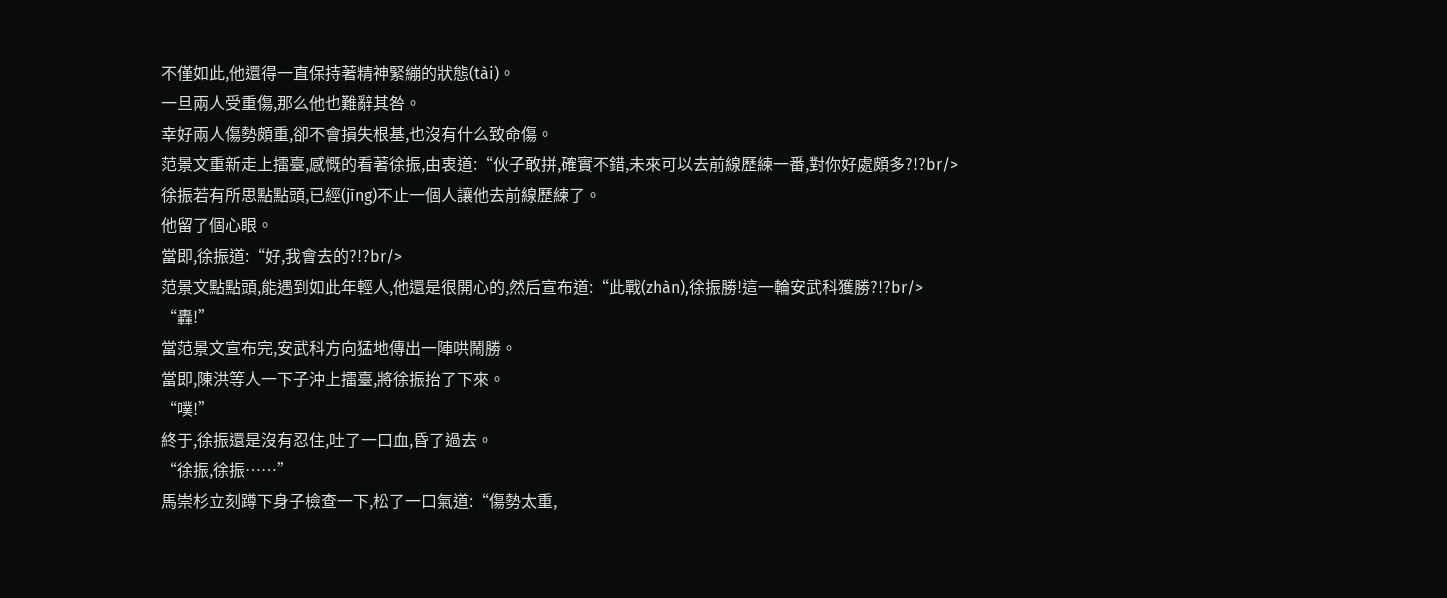不僅如此,他還得一直保持著精神緊繃的狀態(tài)。
一旦兩人受重傷,那么他也難辭其咎。
幸好兩人傷勢頗重,卻不會損失根基,也沒有什么致命傷。
范景文重新走上擂臺,感慨的看著徐振,由衷道:“伙子敢拼,確實不錯,未來可以去前線歷練一番,對你好處頗多?!?br/>
徐振若有所思點點頭,已經(jīng)不止一個人讓他去前線歷練了。
他留了個心眼。
當即,徐振道:“好,我會去的?!?br/>
范景文點點頭,能遇到如此年輕人,他還是很開心的,然后宣布道:“此戰(zhàn),徐振勝!這一輪安武科獲勝?!?br/>
“轟!”
當范景文宣布完,安武科方向猛地傳出一陣哄鬧勝。
當即,陳洪等人一下子沖上擂臺,將徐振抬了下來。
“噗!”
終于,徐振還是沒有忍住,吐了一口血,昏了過去。
“徐振,徐振……”
馬崇杉立刻蹲下身子檢查一下,松了一口氣道:“傷勢太重,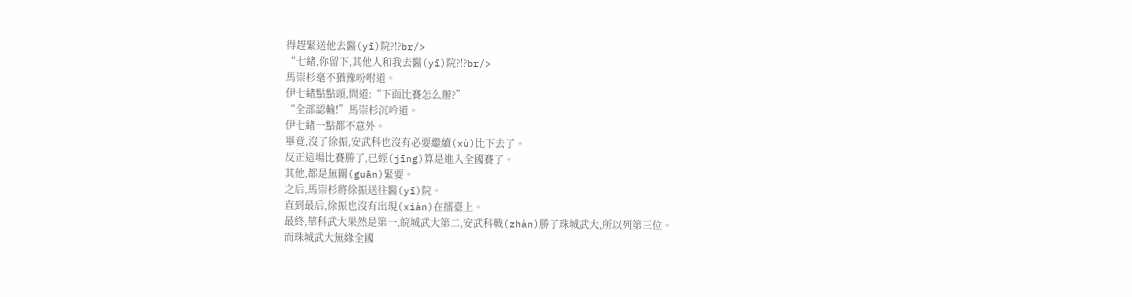得趕緊送他去醫(yī)院?!?br/>
“七緒,你留下,其他人和我去醫(yī)院?!?br/>
馬崇杉毫不猶豫吩咐道。
伊七緒點點頭,問道:“下面比賽怎么辦?”
“全部認輸!”馬崇杉沉吟道。
伊七緒一點都不意外。
畢竟,沒了徐振,安武科也沒有必要繼續(xù)比下去了。
反正這場比賽勝了,已經(jīng)算是進入全國賽了。
其他,都是無關(guān)緊要。
之后,馬崇杉將徐振送往醫(yī)院。
直到最后,徐振也沒有出現(xiàn)在擂臺上。
最終,華科武大果然是第一,皖城武大第二,安武科戰(zhàn)勝了珠城武大,所以列第三位。
而珠城武大無緣全國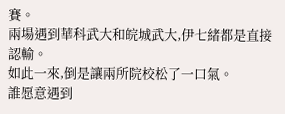賽。
兩場遇到華科武大和皖城武大,伊七緒都是直接認輸。
如此一來,倒是讓兩所院校松了一口氣。
誰愿意遇到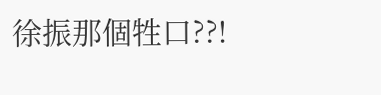徐振那個牲口??!